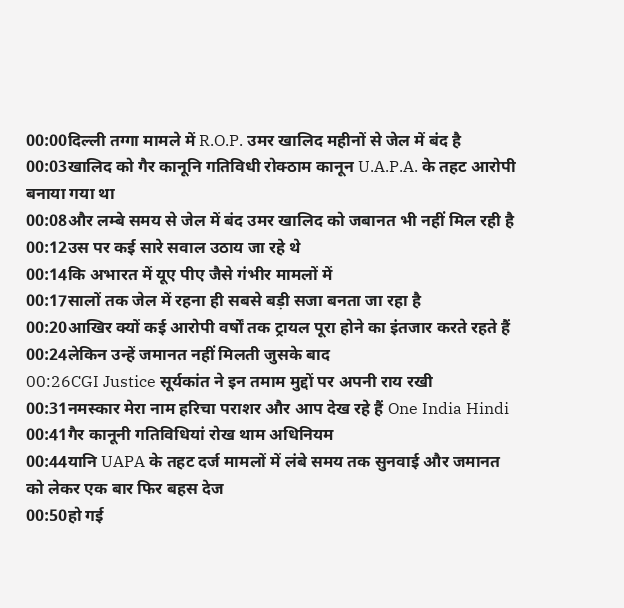00:00दिल्ली तग्गा मामले में R.O.P. उमर खालिद महीनों से जेल में बंद है
00:03खालिद को गैर कानूनि गतिविधी रोक्ठाम कानून U.A.P.A. के तहट आरोपी बनाया गया था
00:08और लम्बे समय से जेल में बंद उमर खालिद को जबानत भी नहीं मिल रही है
00:12उस पर कई सारे सवाल उठाय जा रहे थे
00:14कि अभारत में यूए पीए जैसे गंभीर मामलों में
00:17सालों तक जेल में रहना ही सबसे बड़ी सजा बनता जा रहा है
00:20आखिर क्यों कई आरोपी वर्षों तक ट्रायल पूरा होने का इंतजार करते रहते हैं
00:24लेकिन उन्हें जमानत नहीं मिलती जुसके बाद
00:26CGI Justice सूर्यकांत ने इन तमाम मुद्दों पर अपनी राय रखी
00:31नमस्कार मेरा नाम हरिचा पराशर और आप देख रहे हैं One India Hindi
00:41गैर कानूनी गतिविधियां रोख थाम अधिनियम
00:44यानि UAPA के तहट दर्ज मामलों में लंबे समय तक सुनवाई और जमानत को लेकर एक बार फिर बहस देज
00:50हो गई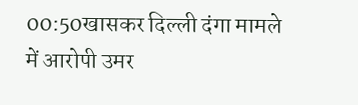00:50खासकर दिल्ली दंगा मामले में आरोपी उमर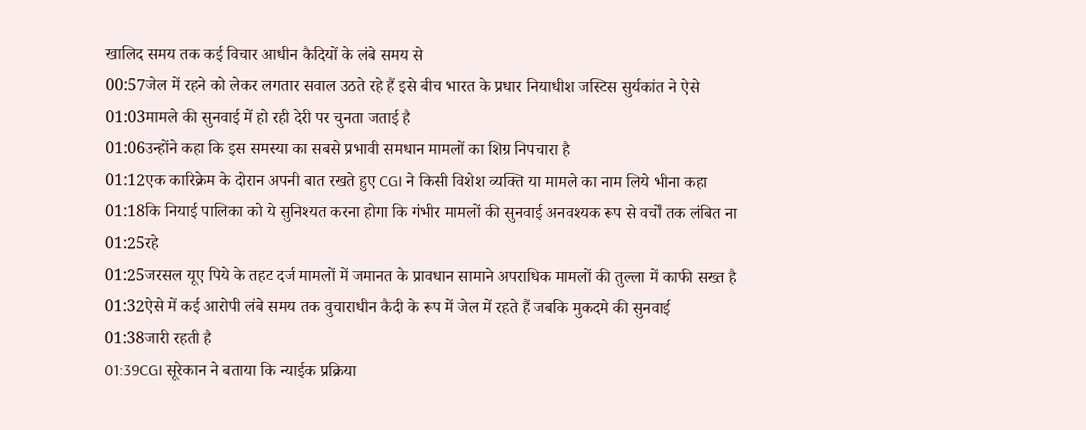खालिद समय तक कई विचार आधीन कैदियों के लंबे समय से
00:57जेल में रहने को लेकर लगतार सवाल उठते रहे हैं इसे बीच भारत के प्रधार नियाधीश जस्टिस सुर्यकांत ने ऐसे
01:03मामले की सुनवाई में हो रही देरी पर चुनता जताई है
01:06उन्होंने कहा कि इस समस्या का सबसे प्रभावी समधान मामलों का शिग्र निपचारा है
01:12एक कारिक्रेम के दोरान अपनी बात रखते हुए CGI ने किसी विशेश व्यक्ति या मामले का नाम लिये भीना कहा
01:18कि नियाई पालिका को ये सुनिश्यत करना होगा कि गंभीर मामलों की सुनवाई अनवश्यक रूप से वर्चों तक लंबित ना
01:25रहे
01:25जरसल यूए पिये के तहट दर्ज मामलों में जमानत के प्रावधान सामाने अपराधिक मामलों की तुल्ला में काफी सख्त है
01:32ऐसे में कई आरोपी लंबे समय तक वुचाराधीन कैदी के रूप में जेल में रहते हैं जबकि मुकदमे की सुनवाई
01:38जारी रहती है
01:39CGI सूरेकान ने बताया कि न्याईक प्रक्रिया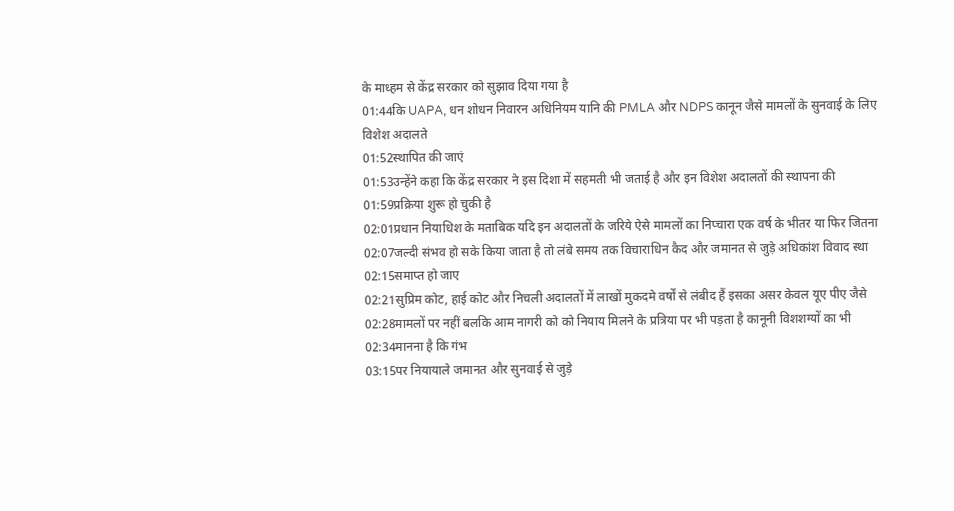के माध्हम से केंद्र सरकार को सुझाव दिया गया है
01:44कि UAPA, धन शोधन निवारन अधिनियम यानि की PMLA और NDPS कानून जैसे मामलों के सुनवाई के लिए विशेश अदालते
01:52स्थापित की जाएं
01:53उन्हेंने कहा कि केंद्र सरकार ने इस दिशा में सहमती भी जताई है और इन विशेश अदालतों की स्थापना की
01:59प्रक्रिया शुरू हो चुकी है
02:01प्रधान नियाधिश के मताबिक यदि इन अदालतों के जरिये ऐसे मामलों का निप्चारा एक वर्ष के भीतर या फिर जितना
02:07जल्दी संभव हो सके किया जाता है तो लंबे समय तक विचाराधिन कैद और जमानत से जुड़े अधिकांश विवाद स्था
02:15समाप्त हो जाए
02:21सुप्रिम कोट, हाई कोट और निचली अदालतों में लाखों मुकदमे वर्षों से लंबीद हैं इसका असर केवल यूए पीए जैसे
02:28मामलों पर नहीं बलकि आम नागरी को को नियाय मिलने के प्रत्रिया पर भी पड़ता है कानूनी विशशग्यों का भी
02:34मानना है कि गंभ
03:15पर नियायाले जमानत और सुनवाई से जुड़े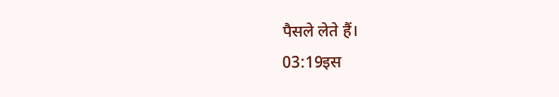पैसले लेते हैं।
03:19इस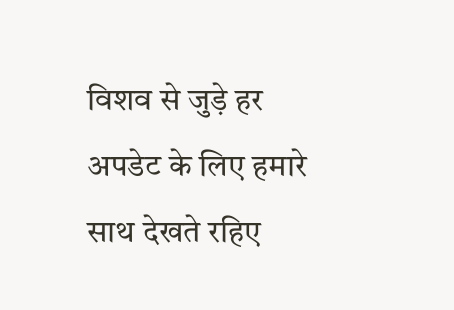विशव से जुड़े हर अपडेट के लिए हमारे साथ देखते रहिए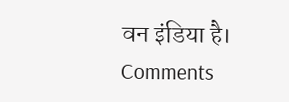वन इंडिया है।
Comments